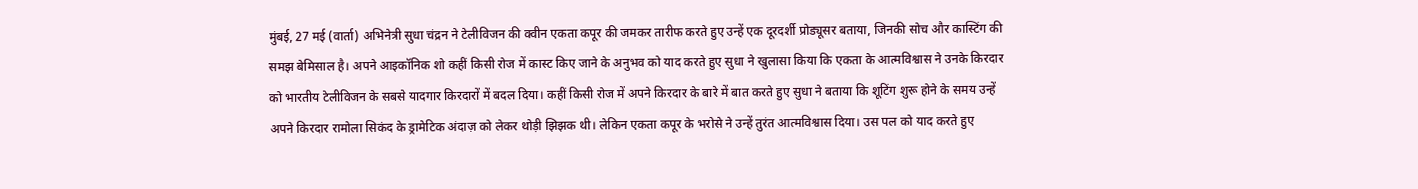मुंबई, 27 मई (वार्ता) अभिनेत्री सुधा चंद्रन ने टेलीविजन की क्वीन एकता कपूर की जमकर तारीफ करते हुए उन्हें एक दूरदर्शी प्रोड्यूसर बताया, जिनकी सोच और कास्टिंग की समझ बेमिसाल है। अपने आइकॉनिक शो कहीं किसी रोज में कास्ट किए जाने के अनुभव को याद करते हुए सुधा ने खुलासा किया कि एकता के आत्मविश्वास ने उनके किरदार को भारतीय टेलीविजन के सबसे यादगार किरदारों में बदल दिया। कहीं किसी रोज में अपने किरदार के बारे में बात करते हुए सुधा ने बताया कि शूटिंग शुरू होने के समय उन्हें अपने किरदार रामोला सिकंद के ड्रामेटिक अंदाज़ को लेकर थोड़ी झिझक थी। लेकिन एकता कपूर के भरोसे ने उन्हें तुरंत आत्मविश्वास दिया। उस पल को याद करते हुए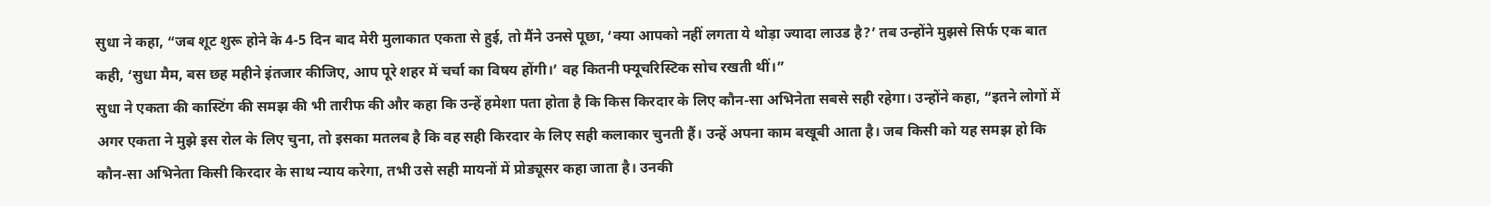सुधा ने कहा, “जब शूट शुरू होने के 4-5 दिन बाद मेरी मुलाकात एकता से हुई, तो मैंने उनसे पूछा, ‘क्या आपको नहीं लगता ये थोड़ा ज्यादा लाउड है?’ तब उन्होंने मुझसे सिर्फ एक बात कही, ‘सुधा मैम, बस छह महीने इंतजार कीजिए, आप पूरे शहर में चर्चा का विषय होंगी।’ वह कितनी फ्यूचरिस्टिक सोच रखती थीं।”
सुधा ने एकता की कास्टिंग की समझ की भी तारीफ की और कहा कि उन्हें हमेशा पता होता है कि किस किरदार के लिए कौन-सा अभिनेता सबसे सही रहेगा। उन्होंने कहा, “इतने लोगों में अगर एकता ने मुझे इस रोल के लिए चुना, तो इसका मतलब है कि वह सही किरदार के लिए सही कलाकार चुनती हैं। उन्हें अपना काम बखूबी आता है। जब किसी को यह समझ हो कि कौन-सा अभिनेता किसी किरदार के साथ न्याय करेगा, तभी उसे सही मायनों में प्रोड्यूसर कहा जाता है। उनकी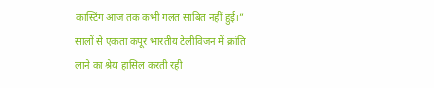कास्टिंग आज तक कभी गलत साबित नहीं हुई।” सालों से एकता कपूर भारतीय टेलीविजन में क्रांति लाने का श्रेय हासिल करती रही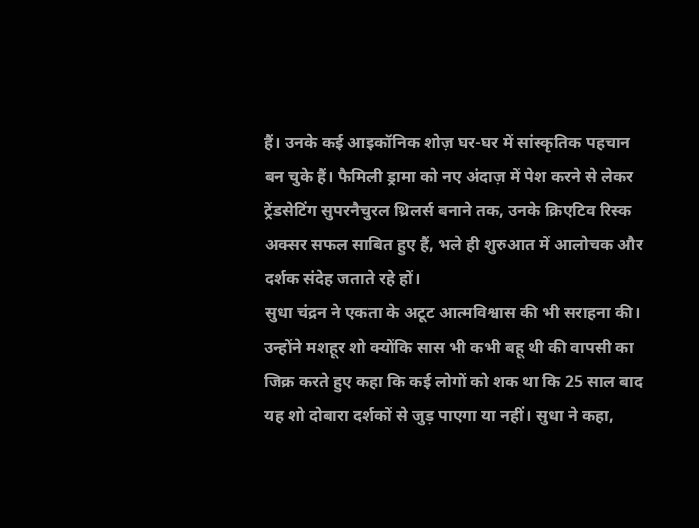हैं। उनके कई आइकॉनिक शोज़ घर-घर में सांस्कृतिक पहचान बन चुके हैं। फैमिली ड्रामा को नए अंदाज़ में पेश करने से लेकर ट्रेंडसेटिंग सुपरनैचुरल थ्रिलर्स बनाने तक, उनके क्रिएटिव रिस्क अक्सर सफल साबित हुए हैं, भले ही शुरुआत में आलोचक और दर्शक संदेह जताते रहे हों।
सुधा चंद्रन ने एकता के अटूट आत्मविश्वास की भी सराहना की। उन्होंने मशहूर शो क्योंकि सास भी कभी बहू थी की वापसी का जिक्र करते हुए कहा कि कई लोगों को शक था कि 25 साल बाद यह शो दोबारा दर्शकों से जुड़ पाएगा या नहीं। सुधा ने कहा,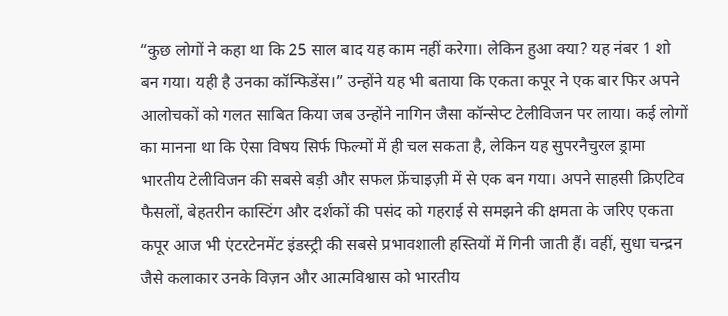“कुछ लोगों ने कहा था कि 25 साल बाद यह काम नहीं करेगा। लेकिन हुआ क्या? यह नंबर 1 शो बन गया। यही है उनका कॉन्फिडेंस।” उन्होंने यह भी बताया कि एकता कपूर ने एक बार फिर अपने आलोचकों को गलत साबित किया जब उन्होंने नागिन जैसा कॉन्सेप्ट टेलीविजन पर लाया। कई लोगों का मानना था कि ऐसा विषय सिर्फ फिल्मों में ही चल सकता है, लेकिन यह सुपरनैचुरल ड्रामा भारतीय टेलीविजन की सबसे बड़ी और सफल फ्रेंचाइज़ी में से एक बन गया। अपने साहसी क्रिएटिव फैसलों, बेहतरीन कास्टिंग और दर्शकों की पसंद को गहराई से समझने की क्षमता के जरिए एकता कपूर आज भी एंटरटेनमेंट इंडस्ट्री की सबसे प्रभावशाली हस्तियों में गिनी जाती हैं। वहीं, सुधा चन्द्रन जैसे कलाकार उनके विज़न और आत्मविश्वास को भारतीय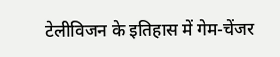टेलीविजन के इतिहास में गेम-चेंजर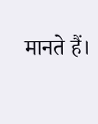मानते हैं।